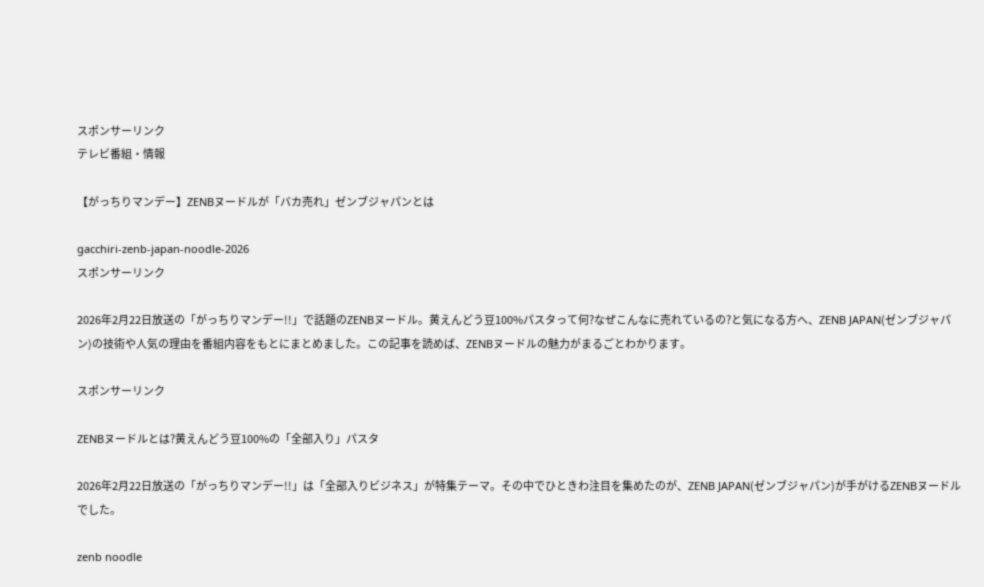スポンサーリンク
テレビ番組・情報

【がっちりマンデー】ZENBヌードルが「バカ売れ」ゼンブジャパンとは

gacchiri-zenb-japan-noodle-2026
スポンサーリンク

2026年2月22日放送の「がっちりマンデー!!」で話題のZENBヌードル。黄えんどう豆100%パスタって何?なぜこんなに売れているの?と気になる方へ、ZENB JAPAN(ゼンブジャパン)の技術や人気の理由を番組内容をもとにまとめました。この記事を読めば、ZENBヌードルの魅力がまるごとわかります。

スポンサーリンク

ZENBヌードルとは?黄えんどう豆100%の「全部入り」パスタ

2026年2月22日放送の「がっちりマンデー!!」は「全部入りビジネス」が特集テーマ。その中でひときわ注目を集めたのが、ZENB JAPAN(ゼンブジャパン)が手がけるZENBヌードルでした。

zenb noodle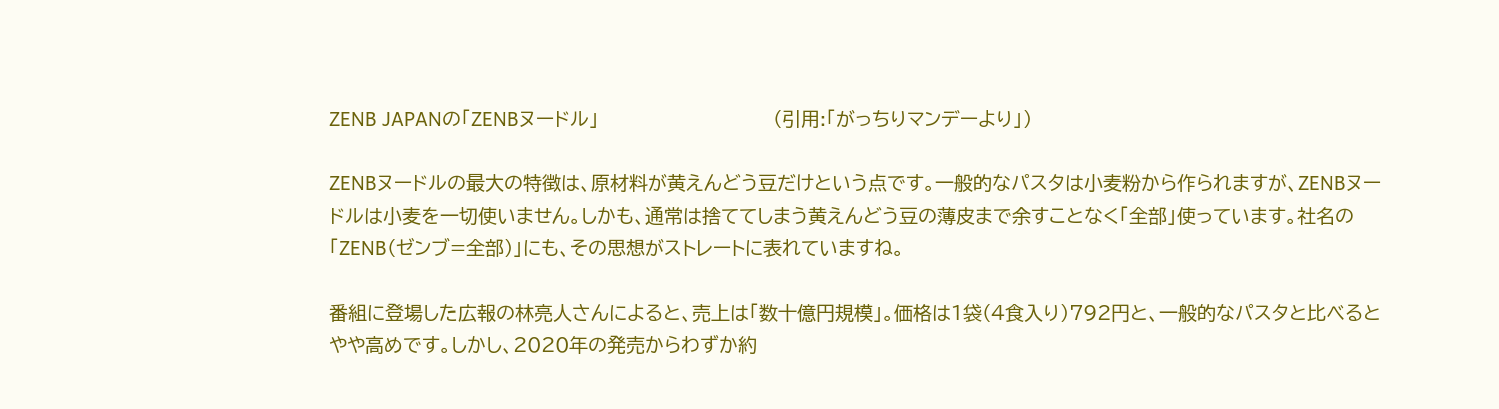ZENB JAPANの「ZENBヌードル」                             (引用:「がっちりマンデーより」)

ZENBヌードルの最大の特徴は、原材料が黄えんどう豆だけという点です。一般的なパスタは小麦粉から作られますが、ZENBヌードルは小麦を一切使いません。しかも、通常は捨ててしまう黄えんどう豆の薄皮まで余すことなく「全部」使っています。社名の「ZENB(ゼンブ=全部)」にも、その思想がストレートに表れていますね。

番組に登場した広報の林亮人さんによると、売上は「数十億円規模」。価格は1袋(4食入り)792円と、一般的なパスタと比べるとやや高めです。しかし、2020年の発売からわずか約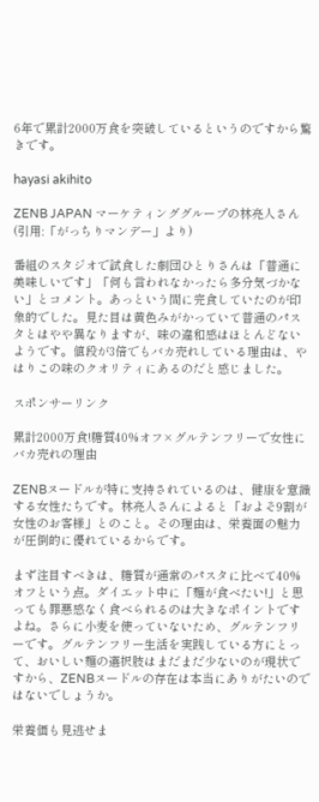6年で累計2000万食を突破しているというのですから驚きです。

hayasi akihito

ZENB JAPAN マーケティンググループの林亮人さん                      (引用:「がっちりマンデー」より)

番組のスタジオで試食した劇団ひとりさんは「普通に美味しいです」「何も言われなかったら多分気づかない」とコメント。あっという間に完食していたのが印象的でした。見た目は黄色みがかっていて普通のパスタとはやや異なりますが、味の違和感はほとんどないようです。値段が3倍でもバカ売れしている理由は、やはりこの味のクオリティにあるのだと感じました。

スポンサーリンク

累計2000万食!糖質40%オフ×グルテンフリーで女性にバカ売れの理由

ZENBヌードルが特に支持されているのは、健康を意識する女性たちです。林亮人さんによると「およそ9割が女性のお客様」とのこと。その理由は、栄養面の魅力が圧倒的に優れているからです。

まず注目すべきは、糖質が通常のパスタに比べて40%オフという点。ダイエット中に「麺が食べたい!」と思っても罪悪感なく食べられるのは大きなポイントですよね。さらに小麦を使っていないため、グルテンフリーです。グルテンフリー生活を実践している方にとって、おいしい麺の選択肢はまだまだ少ないのが現状ですから、ZENBヌードルの存在は本当にありがたいのではないでしょうか。

栄養価も見逃せま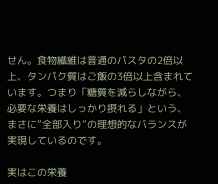せん。食物繊維は普通のパスタの2倍以上、タンパク質はご飯の3倍以上含まれています。つまり「糖質を減らしながら、必要な栄養はしっかり摂れる」という、まさに”全部入り”の理想的なバランスが実現しているのです。

実はこの栄養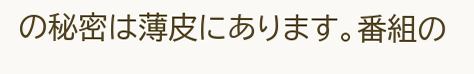の秘密は薄皮にあります。番組の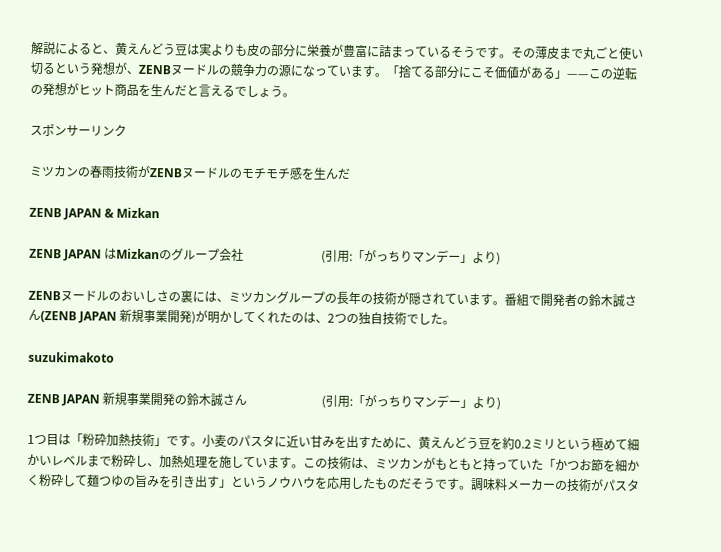解説によると、黄えんどう豆は実よりも皮の部分に栄養が豊富に詰まっているそうです。その薄皮まで丸ごと使い切るという発想が、ZENBヌードルの競争力の源になっています。「捨てる部分にこそ価値がある」——この逆転の発想がヒット商品を生んだと言えるでしょう。

スポンサーリンク

ミツカンの春雨技術がZENBヌードルのモチモチ感を生んだ

ZENB JAPAN & Mizkan

ZENB JAPAN はMizkanのグループ会社                          (引用:「がっちりマンデー」より)

ZENBヌードルのおいしさの裏には、ミツカングループの長年の技術が隠されています。番組で開発者の鈴木誠さん(ZENB JAPAN 新規事業開発)が明かしてくれたのは、2つの独自技術でした。

suzukimakoto

ZENB JAPAN 新規事業開発の鈴木誠さん                         (引用:「がっちりマンデー」より)

1つ目は「粉砕加熱技術」です。小麦のパスタに近い甘みを出すために、黄えんどう豆を約0.2ミリという極めて細かいレベルまで粉砕し、加熱処理を施しています。この技術は、ミツカンがもともと持っていた「かつお節を細かく粉砕して麺つゆの旨みを引き出す」というノウハウを応用したものだそうです。調味料メーカーの技術がパスタ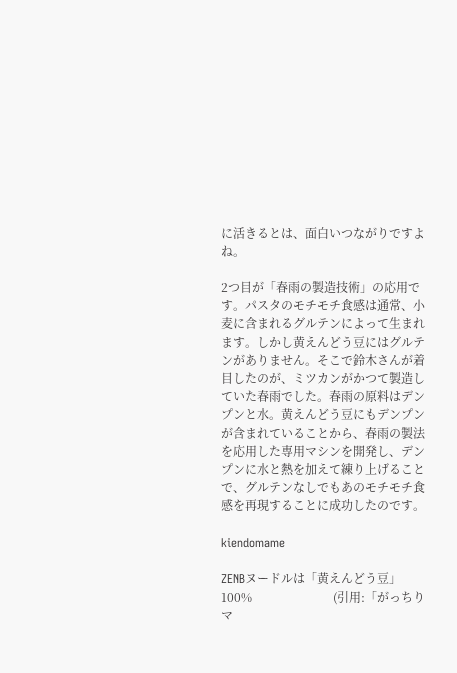に活きるとは、面白いつながりですよね。

2つ目が「春雨の製造技術」の応用です。パスタのモチモチ食感は通常、小麦に含まれるグルテンによって生まれます。しかし黄えんどう豆にはグルテンがありません。そこで鈴木さんが着目したのが、ミツカンがかつて製造していた春雨でした。春雨の原料はデンプンと水。黄えんどう豆にもデンプンが含まれていることから、春雨の製法を応用した専用マシンを開発し、デンプンに水と熱を加えて練り上げることで、グルテンなしでもあのモチモチ食感を再現することに成功したのです。

kiendomame

ZENBヌードルは「黄えんどう豆」100%                           (引用:「がっちりマ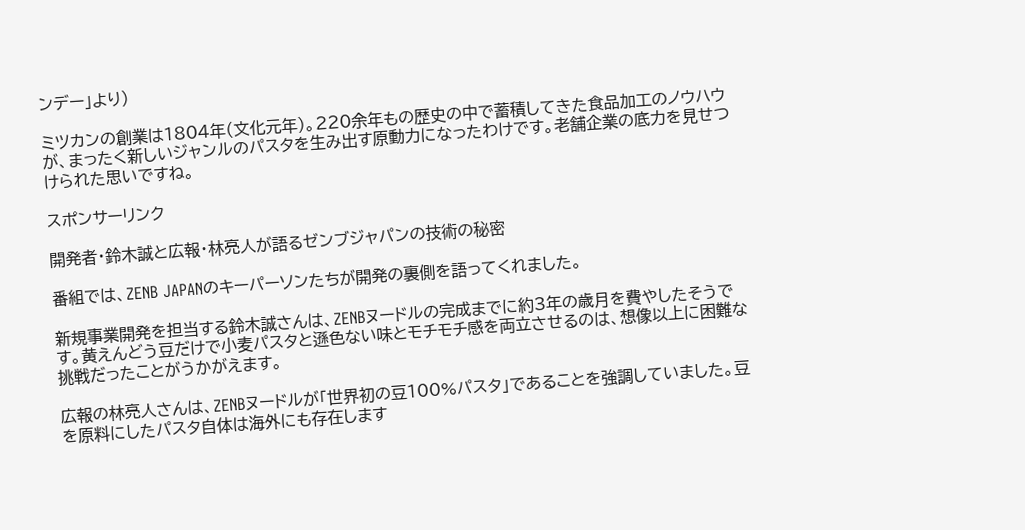ンデー」より)

ミツカンの創業は1804年(文化元年)。220余年もの歴史の中で蓄積してきた食品加工のノウハウが、まったく新しいジャンルのパスタを生み出す原動力になったわけです。老舗企業の底力を見せつけられた思いですね。

スポンサーリンク

開発者・鈴木誠と広報・林亮人が語るゼンブジャパンの技術の秘密

番組では、ZENB JAPANのキーパーソンたちが開発の裏側を語ってくれました。

新規事業開発を担当する鈴木誠さんは、ZENBヌードルの完成までに約3年の歳月を費やしたそうです。黄えんどう豆だけで小麦パスタと遜色ない味とモチモチ感を両立させるのは、想像以上に困難な挑戦だったことがうかがえます。

広報の林亮人さんは、ZENBヌードルが「世界初の豆100%パスタ」であることを強調していました。豆を原料にしたパスタ自体は海外にも存在します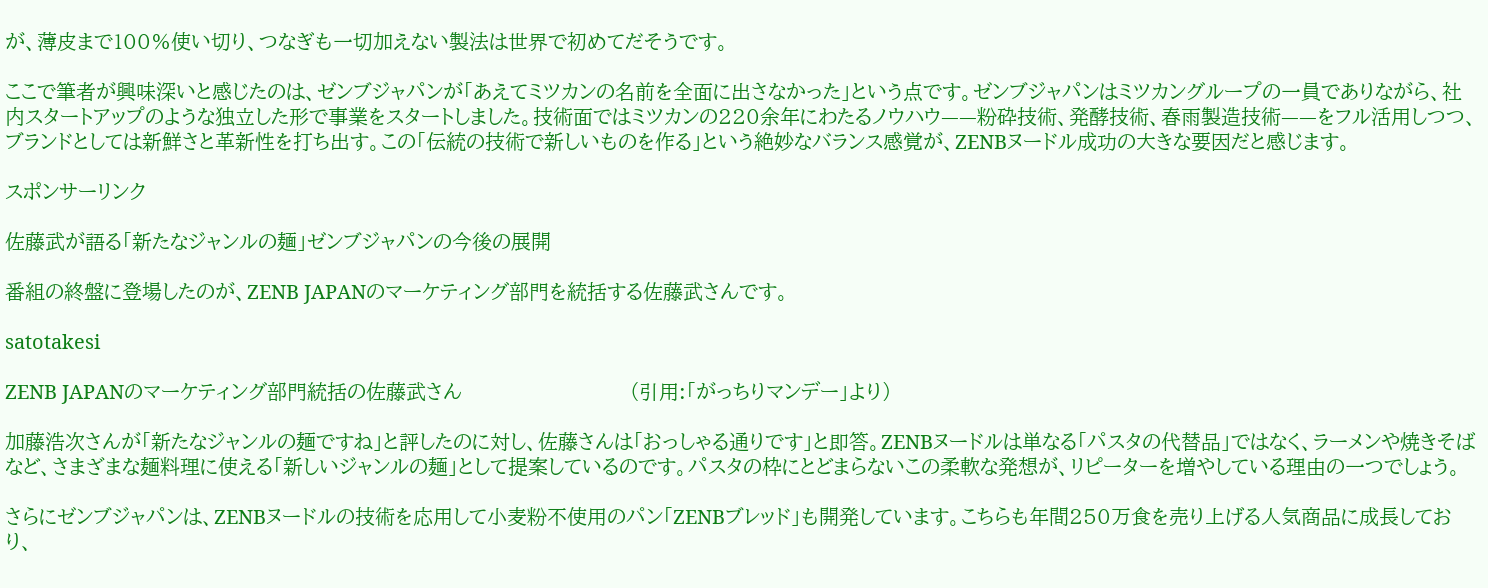が、薄皮まで100%使い切り、つなぎも一切加えない製法は世界で初めてだそうです。

ここで筆者が興味深いと感じたのは、ゼンブジャパンが「あえてミツカンの名前を全面に出さなかった」という点です。ゼンブジャパンはミツカングループの一員でありながら、社内スタートアップのような独立した形で事業をスタートしました。技術面ではミツカンの220余年にわたるノウハウ——粉砕技術、発酵技術、春雨製造技術——をフル活用しつつ、ブランドとしては新鮮さと革新性を打ち出す。この「伝統の技術で新しいものを作る」という絶妙なバランス感覚が、ZENBヌードル成功の大きな要因だと感じます。

スポンサーリンク

佐藤武が語る「新たなジャンルの麺」ゼンブジャパンの今後の展開

番組の終盤に登場したのが、ZENB JAPANのマーケティング部門を統括する佐藤武さんです。

satotakesi

ZENB JAPANのマーケティング部門統括の佐藤武さん                        (引用:「がっちりマンデー」より)

加藤浩次さんが「新たなジャンルの麺ですね」と評したのに対し、佐藤さんは「おっしゃる通りです」と即答。ZENBヌードルは単なる「パスタの代替品」ではなく、ラーメンや焼きそばなど、さまざまな麺料理に使える「新しいジャンルの麺」として提案しているのです。パスタの枠にとどまらないこの柔軟な発想が、リピーターを増やしている理由の一つでしょう。

さらにゼンブジャパンは、ZENBヌードルの技術を応用して小麦粉不使用のパン「ZENBブレッド」も開発しています。こちらも年間250万食を売り上げる人気商品に成長しており、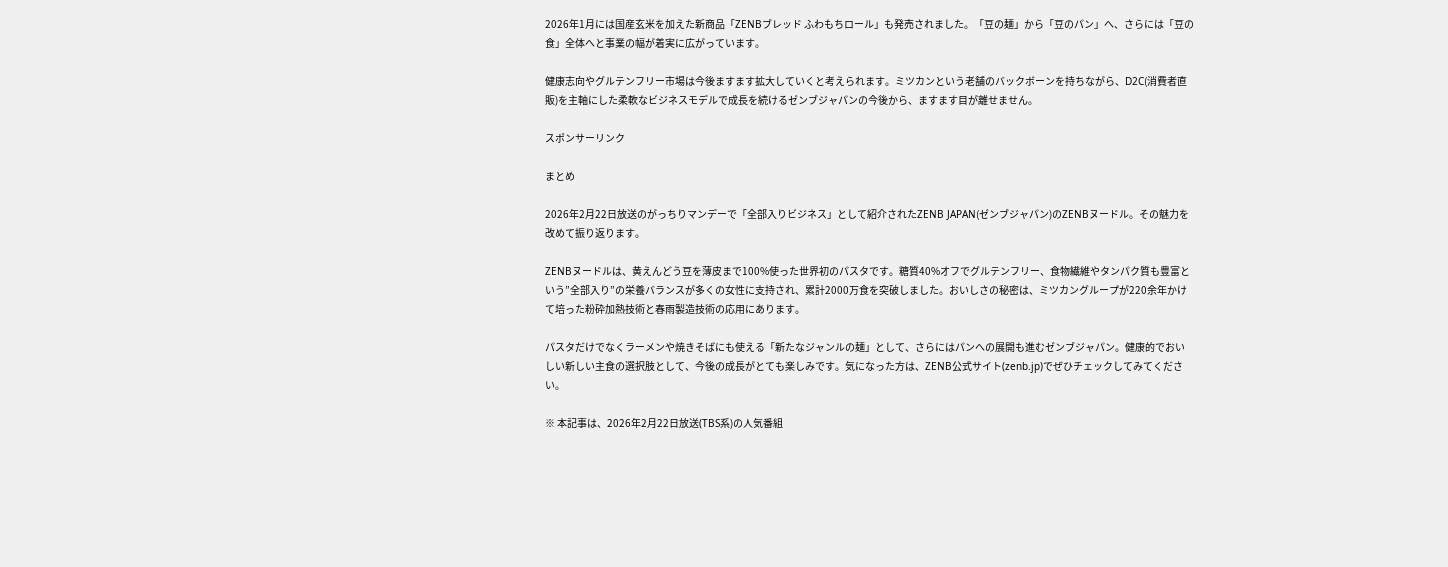2026年1月には国産玄米を加えた新商品「ZENBブレッド ふわもちロール」も発売されました。「豆の麺」から「豆のパン」へ、さらには「豆の食」全体へと事業の幅が着実に広がっています。

健康志向やグルテンフリー市場は今後ますます拡大していくと考えられます。ミツカンという老舗のバックボーンを持ちながら、D2C(消費者直販)を主軸にした柔軟なビジネスモデルで成長を続けるゼンブジャパンの今後から、ますます目が離せません。

スポンサーリンク

まとめ

2026年2月22日放送のがっちりマンデーで「全部入りビジネス」として紹介されたZENB JAPAN(ゼンブジャパン)のZENBヌードル。その魅力を改めて振り返ります。

ZENBヌードルは、黄えんどう豆を薄皮まで100%使った世界初のパスタです。糖質40%オフでグルテンフリー、食物繊維やタンパク質も豊富という”全部入り”の栄養バランスが多くの女性に支持され、累計2000万食を突破しました。おいしさの秘密は、ミツカングループが220余年かけて培った粉砕加熱技術と春雨製造技術の応用にあります。

パスタだけでなくラーメンや焼きそばにも使える「新たなジャンルの麺」として、さらにはパンへの展開も進むゼンブジャパン。健康的でおいしい新しい主食の選択肢として、今後の成長がとても楽しみです。気になった方は、ZENB公式サイト(zenb.jp)でぜひチェックしてみてください。

※ 本記事は、2026年2月22日放送(TBS系)の人気番組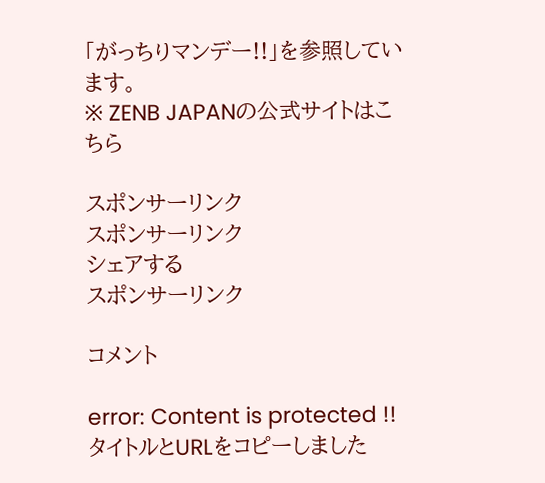「がっちりマンデー!!」を参照しています。
※ ZENB JAPANの公式サイトはこちら

スポンサーリンク
スポンサーリンク
シェアする
スポンサーリンク

コメント

error: Content is protected !!
タイトルとURLをコピーしました